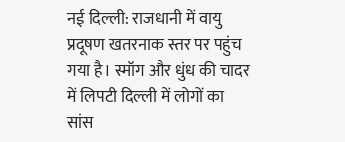नई दिल्ली: राजधानी में वायु प्रदूषण खतरनाक स्तर पर पहुंच गया है। स्मॉग और धुंध की चादर में लिपटी दिल्ली में लोगों का सांस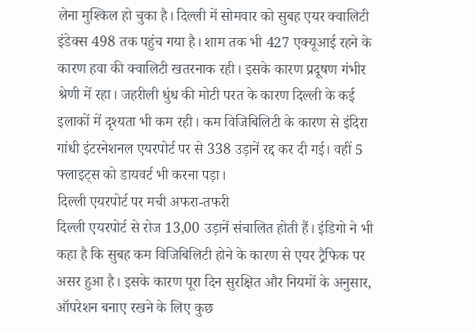लेना मुश्किल हो चुका है। दिल्ली में सोमवार को सुबह एयर क्वालिटी इंडेक्स 498 तक पहुंच गया है। शाम तक भी 427 एक्यूआई रहने के कारण हवा की क्वालिटी खतरनाक रही। इसके कारण प्रदूषण गंभीर श्रेणी में रहा। जहरीली धुंध की मोटी परत के कारण दिल्ली के कई इलाकों में दृश्यता भी कम रही। कम विजिबिलिटी के कारण से इंदिरा गांधी इंटरनेशनल एयरपोर्ट पर से 338 उड़ानें रद्द कर दी गई। वहीं 5 फ्लाइट्स को डायवर्ट भी करना पड़ा।
दिल्ली एयरपोर्ट पर मची अफरा-तफरी
दिल्ली एयरपोर्ट से रोज 13,00 उड़ानें संचालित होती हैं। इंडिगो ने भी कहा है कि सुबह कम विजिबिलिटी होने के कारण से एयर ट्रैफिक पर असर हुआ है। इसके कारण पूरा दिन सुरक्षित और नियमों के अनुसार, ऑपरेशन बनाए रखने के लिए कुछ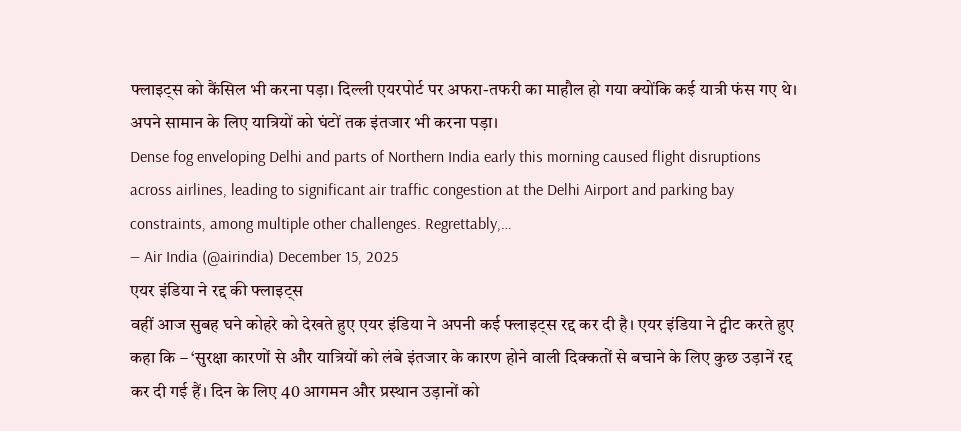फ्लाइट्स को कैंसिल भी करना पड़ा। दिल्ली एयरपोर्ट पर अफरा-तफरी का माहौल हो गया क्योंकि कई यात्री फंस गए थे। अपने सामान के लिए यात्रियों को घंटों तक इंतजार भी करना पड़ा।
Dense fog enveloping Delhi and parts of Northern India early this morning caused flight disruptions across airlines, leading to significant air traffic congestion at the Delhi Airport and parking bay constraints, among multiple other challenges. Regrettably,…
— Air India (@airindia) December 15, 2025
एयर इंडिया ने रद्द की फ्लाइट्स
वहीं आज सुबह घने कोहरे को देखते हुए एयर इंडिया ने अपनी कई फ्लाइट्स रद्द कर दी है। एयर इंडिया ने ट्वीट करते हुए कहा कि – ‘सुरक्षा कारणों से और यात्रियों को लंबे इंतजार के कारण होने वाली दिक्कतों से बचाने के लिए कुछ उड़ानें रद्द कर दी गई हैं। दिन के लिए 40 आगमन और प्रस्थान उड़ानों को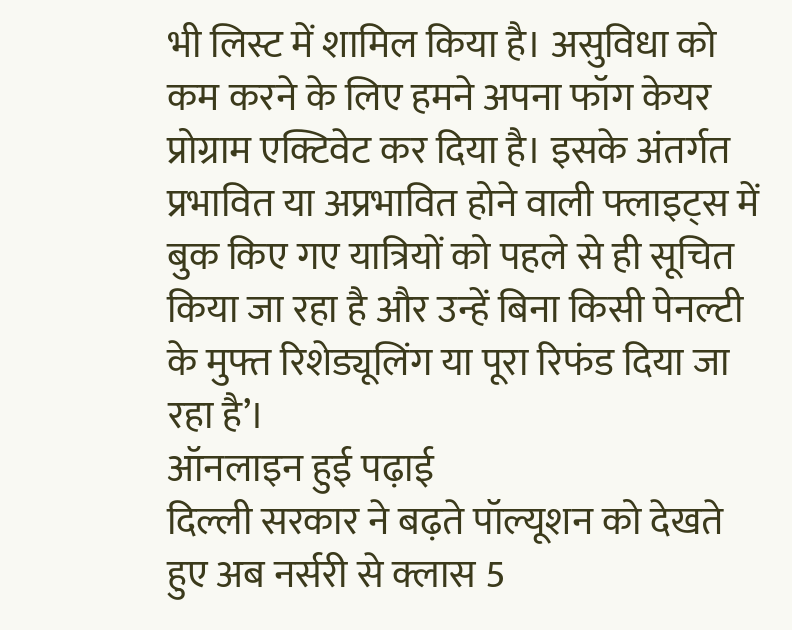भी लिस्ट में शामिल किया है। असुविधा को कम करने के लिए हमने अपना फॉग केयर प्रोग्राम एक्टिवेट कर दिया है। इसके अंतर्गत प्रभावित या अप्रभावित होने वाली फ्लाइट्स में बुक किए गए यात्रियों को पहले से ही सूचित किया जा रहा है और उन्हें बिना किसी पेनल्टी के मुफ्त रिशेड्यूलिंग या पूरा रिफंड दिया जा रहा है’।
ऑनलाइन हुई पढ़ाई
दिल्ली सरकार ने बढ़ते पॉल्यूशन को देखते हुए अब नर्सरी से क्लास 5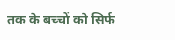तक के बच्चों को सिर्फ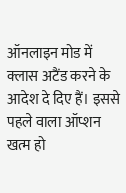ऑनलाइन मोड में क्लास अटैंड करने के आदेश दे दिए हैं। इससे पहले वाला ऑप्शन खत्म हो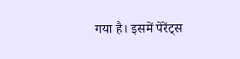गया है। इसमें पेरेंट्स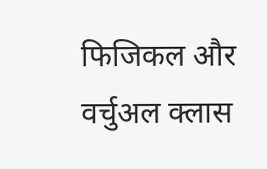फिजिकल और वर्चुअल क्लास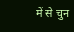में से चुन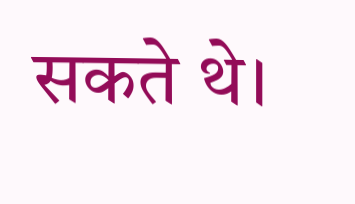सकते थे।